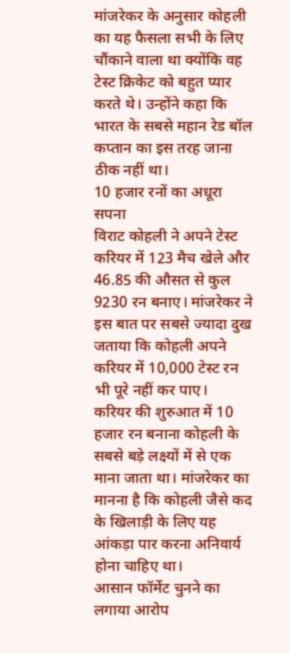मांजरेकर के अनुसार कोहली का यह फैसला सभी के लिए चौंकाने वाला था क्योंकि वह टेस्ट क्रिकेट को बहुत प्यार करते थे। उन्होंने कहा कि भारत के सबसे महान रेड बॉल कप्तान का इस तरह जाना ठीक नहीं था।
10 हजार रनों का अधूरा सपना
विराट कोहली ने अपने टेस्ट करियर में 123 मैच खेले और 46.85 की औसत से कुल 9230 रन बनाए। मांजरेकर ने इस बात पर सबसे ज्यादा दुख जताया कि कोहली अपने करियर में 10,000 टेस्ट रन भी पूरे नहीं कर पाए।
करियर की शुरुआत में 10 हजार रन बनाना कोहली के सबसे बड़े लक्ष्यों में से एक माना जाता था। मांजरेकर का मानना है कि कोहली जैसे कद के खिलाड़ी के लिए यह आंकड़ा पार करना अनिवार्य होना चाहिए था।
आसान फॉर्मेट चुनने का लगाया आरोप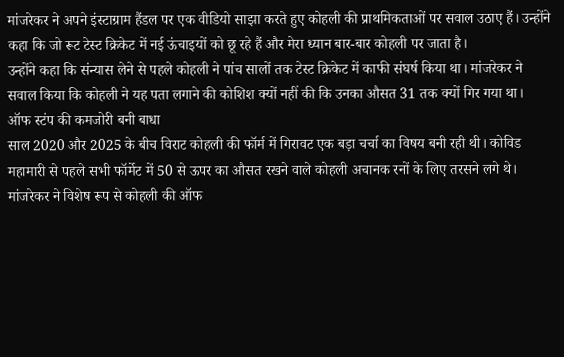मांजरेकर ने अपने इंस्टाग्राम हैंडल पर एक वीडियो साझा करते हुए कोहली की प्राथमिकताओं पर सवाल उठाए हैं। उन्होंने कहा कि जो रूट टेस्ट क्रिकेट में नई ऊंचाइयों को छू रहे हैं और मेरा ध्यान बार-बार कोहली पर जाता है।
उन्होंने कहा कि संन्यास लेने से पहले कोहली ने पांच सालों तक टेस्ट क्रिकेट में काफी संघर्ष किया था। मांजरेकर ने सवाल किया कि कोहली ने यह पता लगाने की कोशिश क्यों नहीं की कि उनका औसत 31 तक क्यों गिर गया था।
ऑफ स्टंप की कमजोरी बनी बाधा
साल 2020 और 2025 के बीच विराट कोहली की फॉर्म में गिरावट एक बड़ा चर्चा का विषय बनी रही थी। कोविड महामारी से पहले सभी फॉर्मेट में 50 से ऊपर का औसत रखने वाले कोहली अचानक रनों के लिए तरसने लगे थे।
मांजरेकर ने विशेष रूप से कोहली की ऑफ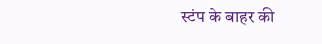स्टंप के बाहर की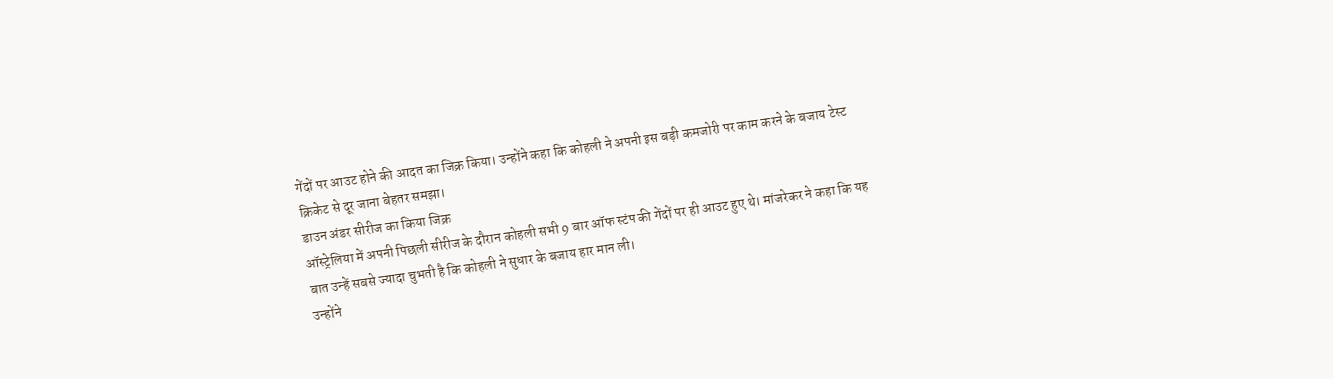गेंदों पर आउट होने की आदत का जिक्र किया। उन्होंने कहा कि कोहली ने अपनी इस बड़ी कमजोरी पर काम करने के बजाय टेस्ट क्रिकेट से दूर जाना बेहतर समझा।
डाउन अंडर सीरीज का किया जिक्र
ऑस्ट्रेलिया में अपनी पिछली सीरीज के दौरान कोहली सभी 9 बार ऑफ स्टंप की गेंदों पर ही आउट हुए थे। मांजरेकर ने कहा कि यह बात उन्हें सबसे ज्यादा चुभती है कि कोहली ने सुधार के बजाय हार मान ली।
उन्होंने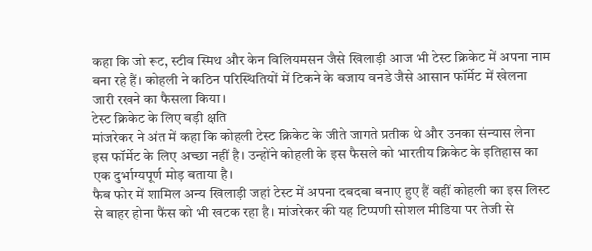कहा कि जो रूट, स्टीव स्मिथ और केन विलियमसन जैसे खिलाड़ी आज भी टेस्ट क्रिकेट में अपना नाम बना रहे हैं। कोहली ने कठिन परिस्थितियों में टिकने के बजाय वनडे जैसे आसान फॉर्मेट में खेलना जारी रखने का फैसला किया।
टेस्ट क्रिकेट के लिए बड़ी क्षति
मांजरेकर ने अंत में कहा कि कोहली टेस्ट क्रिकेट के जीते जागते प्रतीक थे और उनका संन्यास लेना इस फॉर्मेट के लिए अच्छा नहीं है। उन्होंने कोहली के इस फैसले को भारतीय क्रिकेट के इतिहास का एक दुर्भाग्यपूर्ण मोड़ बताया है।
फैब फोर में शामिल अन्य खिलाड़ी जहां टेस्ट में अपना दबदबा बनाए हुए हैं वहीं कोहली का इस लिस्ट से बाहर होना फैंस को भी खटक रहा है। मांजरेकर की यह टिप्पणी सोशल मीडिया पर तेजी से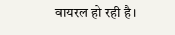वायरल हो रही है।